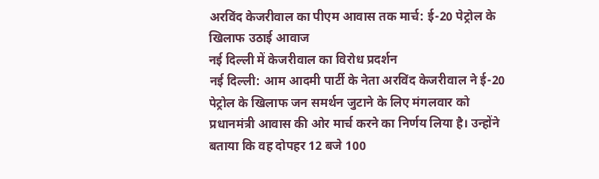अरविंद केजरीवाल का पीएम आवास तक मार्च: ई-20 पेट्रोल के खिलाफ उठाई आवाज
नई दिल्ली में केजरीवाल का विरोध प्रदर्शन
नई दिल्ली: आम आदमी पार्टी के नेता अरविंद केजरीवाल ने ई-20 पेट्रोल के खिलाफ जन समर्थन जुटाने के लिए मंगलवार को प्रधानमंत्री आवास की ओर मार्च करने का निर्णय लिया है। उन्होंने बताया कि वह दोपहर 12 बजे 100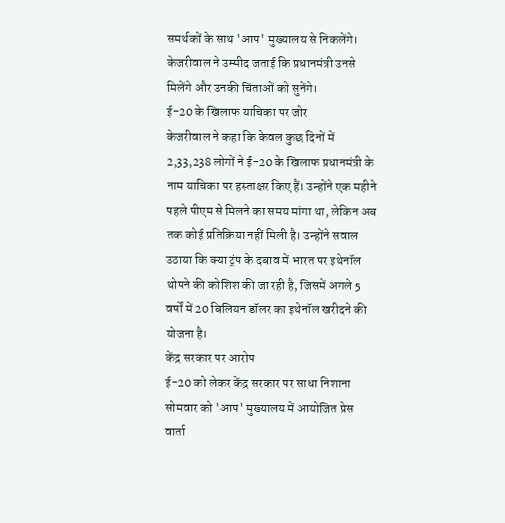समर्थकों के साथ 'आप' मुख्यालय से निकलेंगे। केजरीवाल ने उम्मीद जताई कि प्रधानमंत्री उनसे मिलेंगे और उनकी चिंताओं को सुनेंगे।
ई-20 के खिलाफ याचिका पर जोर
केजरीवाल ने कहा कि केवल कुछ दिनों में 2,33,238 लोगों ने ई-20 के खिलाफ प्रधानमंत्री के नाम याचिका पर हस्ताक्षर किए हैं। उन्होंने एक महीने पहले पीएम से मिलने का समय मांगा था, लेकिन अब तक कोई प्रतिक्रिया नहीं मिली है। उन्होंने सवाल उठाया कि क्या ट्रंप के दबाव में भारत पर इथेनॉल थोपने की कोशिश की जा रही है, जिसमें अगले 5 वर्षों में 20 बिलियन डॉलर का इथेनॉल खरीदने की योजना है।
केंद्र सरकार पर आरोप
ई-20 को लेकर केंद्र सरकार पर साधा निशाना
सोमवार को 'आप' मुख्यालय में आयोजित प्रेस वार्ता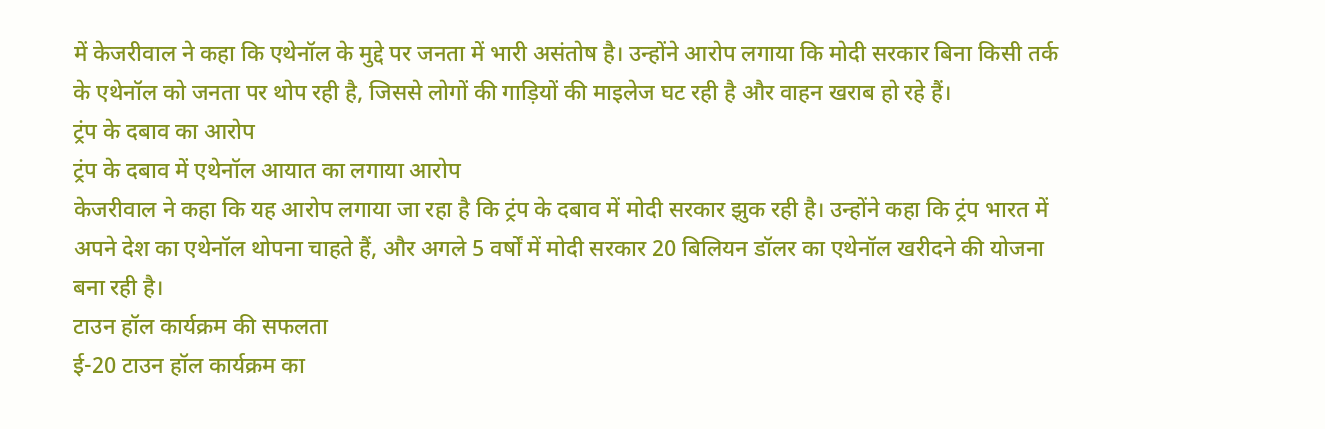में केजरीवाल ने कहा कि एथेनॉल के मुद्दे पर जनता में भारी असंतोष है। उन्होंने आरोप लगाया कि मोदी सरकार बिना किसी तर्क के एथेनॉल को जनता पर थोप रही है, जिससे लोगों की गाड़ियों की माइलेज घट रही है और वाहन खराब हो रहे हैं।
ट्रंप के दबाव का आरोप
ट्रंप के दबाव में एथेनॉल आयात का लगाया आरोप
केजरीवाल ने कहा कि यह आरोप लगाया जा रहा है कि ट्रंप के दबाव में मोदी सरकार झुक रही है। उन्होंने कहा कि ट्रंप भारत में अपने देश का एथेनॉल थोपना चाहते हैं, और अगले 5 वर्षों में मोदी सरकार 20 बिलियन डॉलर का एथेनॉल खरीदने की योजना बना रही है।
टाउन हॉल कार्यक्रम की सफलता
ई-20 टाउन हॉल कार्यक्रम का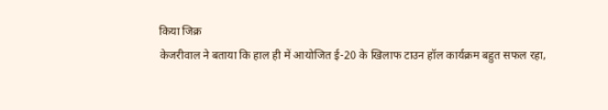किया जिक्र
केजरीवाल ने बताया कि हाल ही में आयोजित ई-20 के खिलाफ टाउन हॉल कार्यक्रम बहुत सफल रहा,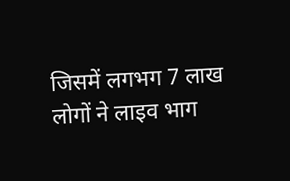जिसमें लगभग 7 लाख लोगों ने लाइव भाग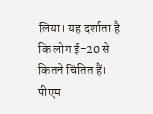लिया। यह दर्शाता है कि लोग ई-20 से कितने चिंतित हैं।
पीएम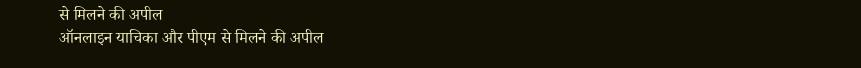से मिलने की अपील
ऑनलाइन याचिका और पीएम से मिलने की अपील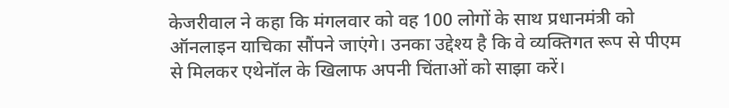केजरीवाल ने कहा कि मंगलवार को वह 100 लोगों के साथ प्रधानमंत्री को ऑनलाइन याचिका सौंपने जाएंगे। उनका उद्देश्य है कि वे व्यक्तिगत रूप से पीएम से मिलकर एथेनॉल के खिलाफ अपनी चिंताओं को साझा करें।